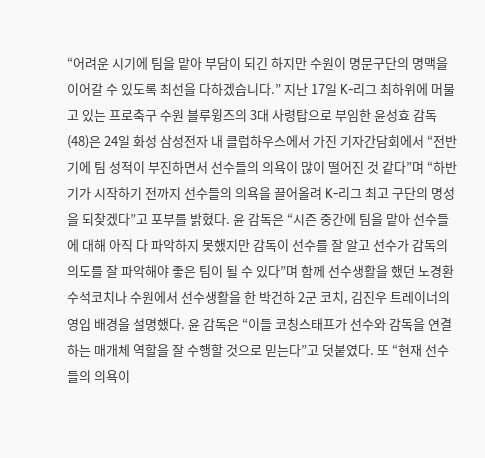“어려운 시기에 팀을 맡아 부담이 되긴 하지만 수원이 명문구단의 명맥을 이어갈 수 있도록 최선을 다하겠습니다.” 지난 17일 K-리그 최하위에 머물고 있는 프로축구 수원 블루윙즈의 3대 사령탑으로 부임한 윤성효 감독(48)은 24일 화성 삼성전자 내 클럽하우스에서 가진 기자간담회에서 “전반기에 팀 성적이 부진하면서 선수들의 의욕이 많이 떨어진 것 같다”며 “하반기가 시작하기 전까지 선수들의 의욕을 끌어올려 K-리그 최고 구단의 명성을 되찾겠다”고 포부를 밝혔다. 윤 감독은 “시즌 중간에 팀을 맡아 선수들에 대해 아직 다 파악하지 못했지만 감독이 선수를 잘 알고 선수가 감독의 의도를 잘 파악해야 좋은 팀이 될 수 있다”며 함께 선수생활을 했던 노경환 수석코치나 수원에서 선수생활을 한 박건하 2군 코치, 김진우 트레이너의 영입 배경을 설명했다. 윤 감독은 “이들 코칭스태프가 선수와 감독을 연결하는 매개체 역할을 잘 수행할 것으로 믿는다”고 덧붙였다. 또 “현재 선수들의 의욕이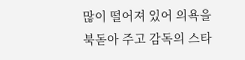많이 떨어져 있어 의욕을 북돋아 주고 감독의 스타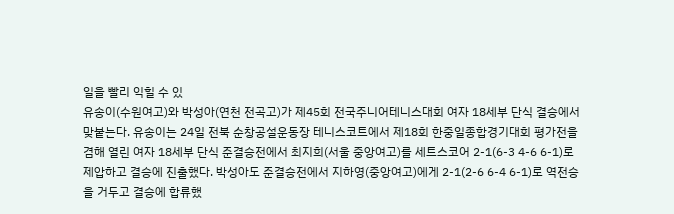일을 빨리 익힐 수 있
유송이(수원여고)와 박성아(연천 전곡고)가 제45회 전국주니어테니스대회 여자 18세부 단식 결승에서 맞붙는다. 유송이는 24일 전북 순창공설운동장 테니스코트에서 제18회 한중일종합경기대회 평가전을 겸해 열린 여자 18세부 단식 준결승전에서 최지희(서울 중앙여고)를 세트스코어 2-1(6-3 4-6 6-1)로 제압하고 결승에 진출했다. 박성아도 준결승전에서 지하영(중앙여고)에게 2-1(2-6 6-4 6-1)로 역전승을 거두고 결승에 합류했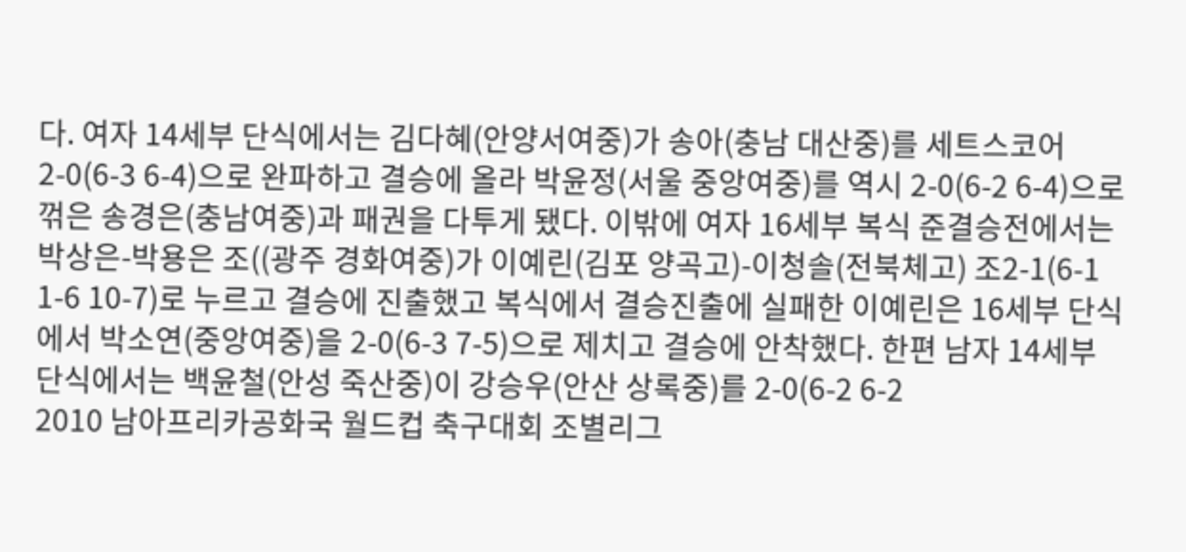다. 여자 14세부 단식에서는 김다혜(안양서여중)가 송아(충남 대산중)를 세트스코어 2-0(6-3 6-4)으로 완파하고 결승에 올라 박윤정(서울 중앙여중)를 역시 2-0(6-2 6-4)으로 꺾은 송경은(충남여중)과 패권을 다투게 됐다. 이밖에 여자 16세부 복식 준결승전에서는 박상은-박용은 조((광주 경화여중)가 이예린(김포 양곡고)-이청솔(전북체고) 조2-1(6-1 1-6 10-7)로 누르고 결승에 진출했고 복식에서 결승진출에 실패한 이예린은 16세부 단식에서 박소연(중앙여중)을 2-0(6-3 7-5)으로 제치고 결승에 안착했다. 한편 남자 14세부 단식에서는 백윤철(안성 죽산중)이 강승우(안산 상록중)를 2-0(6-2 6-2
2010 남아프리카공화국 월드컵 축구대회 조별리그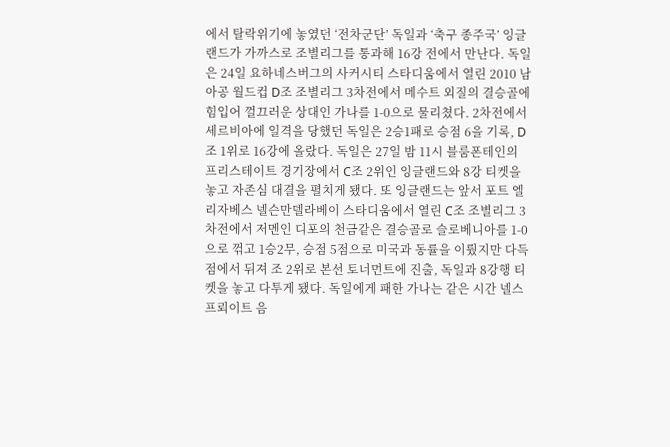에서 탈락위기에 놓였던 ‘전차군단’ 독일과 ‘축구 종주국’ 잉글랜드가 가까스로 조별리그를 통과해 16강 전에서 만난다. 독일은 24일 요하네스버그의 사커시티 스타디움에서 열린 2010 남아공 월드컵 D조 조별리그 3차전에서 메수트 외질의 결승골에 힘입어 껄끄러운 상대인 가나를 1-0으로 물리쳤다. 2차전에서 세르비아에 일격을 당했던 독일은 2승1패로 승점 6을 기록, D조 1위로 16강에 올랐다. 독일은 27일 밤 11시 블룸폰테인의 프리스테이트 경기장에서 C조 2위인 잉글랜드와 8강 티켓을 놓고 자존심 대결을 펼치게 됐다. 또 잉글랜드는 앞서 포트 엘리자베스 넬슨만델라베이 스타디움에서 열린 C조 조별리그 3차전에서 저멘인 디포의 천금같은 결승골로 슬로베니아를 1-0으로 꺾고 1승2무, 승점 5점으로 미국과 동률을 이뤘지만 다득점에서 뒤져 조 2위로 본선 토너먼트에 진출, 독일과 8강행 티켓을 놓고 다투게 됐다. 독일에게 패한 가나는 같은 시간 넬스프뢰이트 음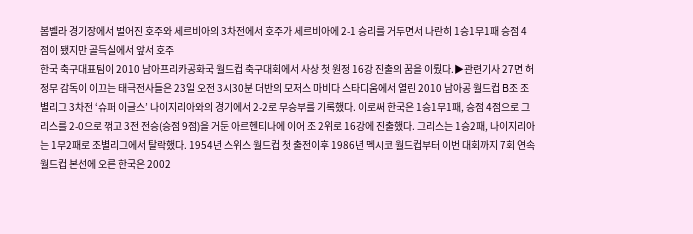봄벨라 경기장에서 벌어진 호주와 세르비아의 3차전에서 호주가 세르비아에 2-1 승리를 거두면서 나란히 1승1무1패 승점 4점이 됐지만 골득실에서 앞서 호주
한국 축구대표팀이 2010 남아프리카공화국 월드컵 축구대회에서 사상 첫 원정 16강 진출의 꿈을 이뤘다.▶관련기사 27면 허정무 감독이 이끄는 태극전사들은 23일 오전 3시30분 더반의 모저스 마비다 스타디움에서 열린 2010 남아공 월드컵 B조 조별리그 3차전 ‘슈퍼 이글스’ 나이지리아와의 경기에서 2-2로 무승부를 기록했다. 이로써 한국은 1승1무1패, 승점 4점으로 그리스를 2-0으로 꺾고 3전 전승(승점 9점)을 거둔 아르헨티나에 이어 조 2위로 16강에 진출했다. 그리스는 1승2패, 나이지리아는 1무2패로 조별리그에서 탈락했다. 1954년 스위스 월드컵 첫 출전이후 1986년 멕시코 월드컵부터 이번 대회까지 7회 연속 월드컵 본선에 오른 한국은 2002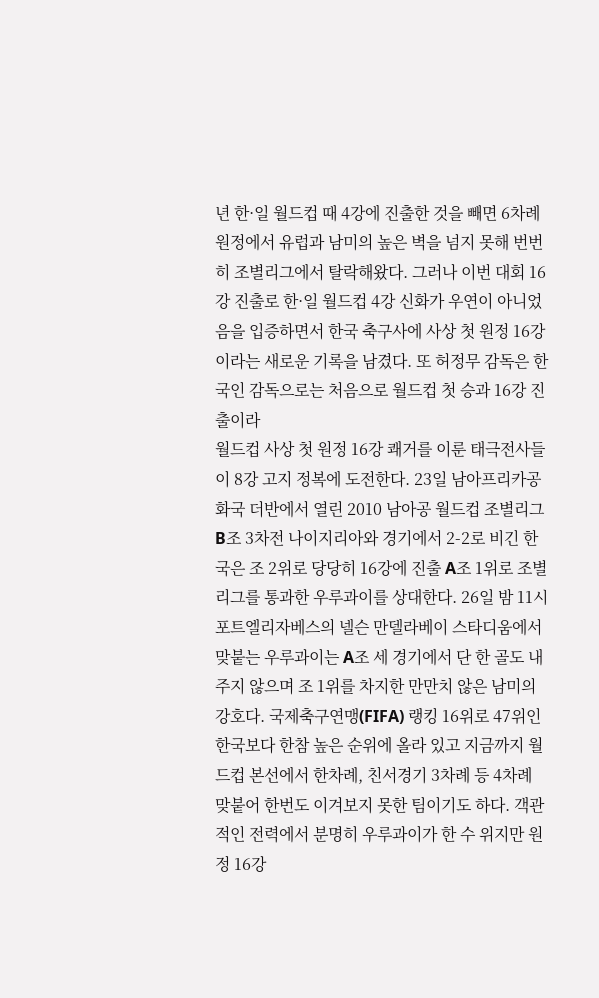년 한·일 월드컵 때 4강에 진출한 것을 빼면 6차례 원정에서 유럽과 남미의 높은 벽을 넘지 못해 번번히 조별리그에서 탈락해왔다. 그러나 이번 대회 16강 진출로 한·일 월드컵 4강 신화가 우연이 아니었음을 입증하면서 한국 축구사에 사상 첫 원정 16강이라는 새로운 기록을 남겼다. 또 허정무 감독은 한국인 감독으로는 처음으로 월드컵 첫 승과 16강 진출이라
월드컵 사상 첫 원정 16강 쾌거를 이룬 태극전사들이 8강 고지 정복에 도전한다. 23일 남아프리카공화국 더반에서 열린 2010 남아공 월드컵 조별리그 B조 3차전 나이지리아와 경기에서 2-2로 비긴 한국은 조 2위로 당당히 16강에 진출 A조 1위로 조별리그를 통과한 우루과이를 상대한다. 26일 밤 11시 포트엘리자베스의 넬슨 만델라베이 스타디움에서 맞붙는 우루과이는 A조 세 경기에서 단 한 골도 내주지 않으며 조 1위를 차지한 만만치 않은 남미의 강호다. 국제축구연맹(FIFA) 랭킹 16위로 47위인 한국보다 한참 높은 순위에 올라 있고 지금까지 월드컵 본선에서 한차례, 친서경기 3차례 등 4차례 맞붙어 한번도 이겨보지 못한 팀이기도 하다. 객관적인 전력에서 분명히 우루과이가 한 수 위지만 원정 16강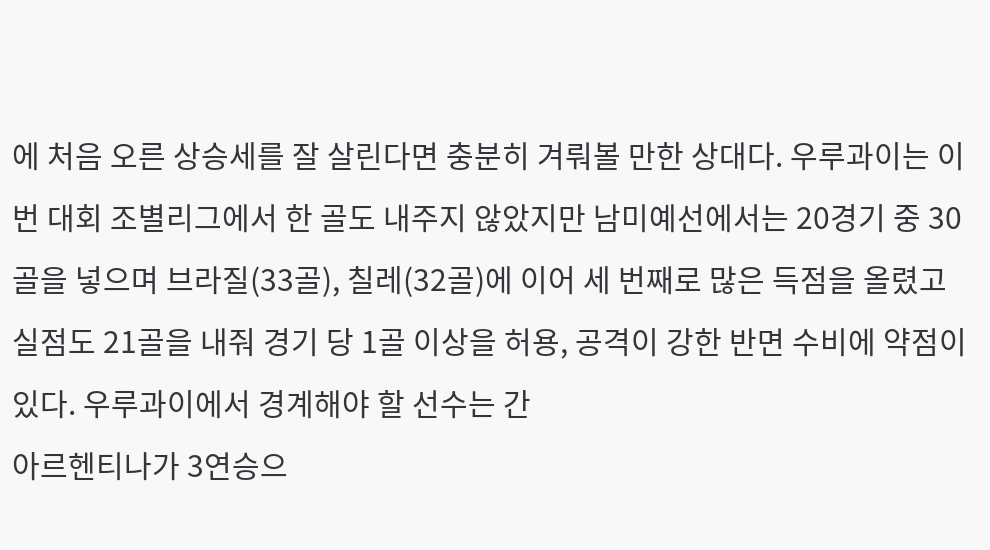에 처음 오른 상승세를 잘 살린다면 충분히 겨뤄볼 만한 상대다. 우루과이는 이번 대회 조별리그에서 한 골도 내주지 않았지만 남미예선에서는 20경기 중 30골을 넣으며 브라질(33골), 칠레(32골)에 이어 세 번째로 많은 득점을 올렸고 실점도 21골을 내줘 경기 당 1골 이상을 허용, 공격이 강한 반면 수비에 약점이 있다. 우루과이에서 경계해야 할 선수는 간
아르헨티나가 3연승으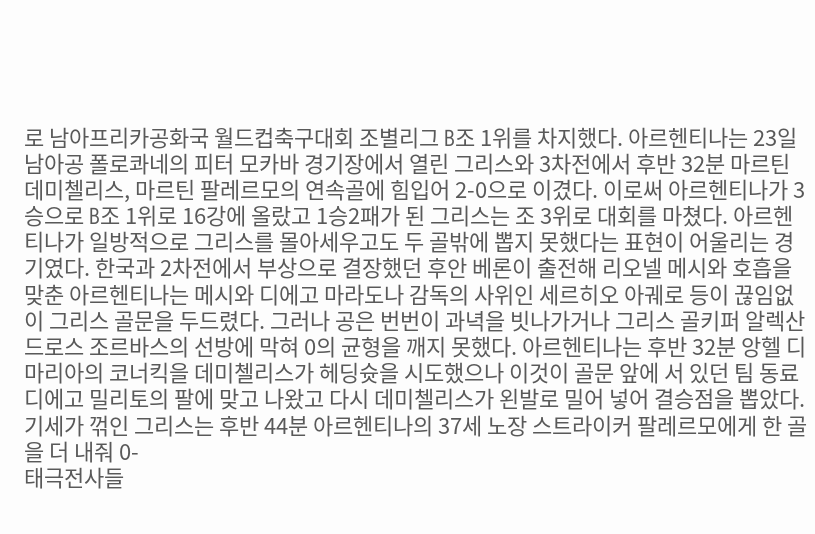로 남아프리카공화국 월드컵축구대회 조별리그 B조 1위를 차지했다. 아르헨티나는 23일 남아공 폴로콰네의 피터 모카바 경기장에서 열린 그리스와 3차전에서 후반 32분 마르틴 데미첼리스, 마르틴 팔레르모의 연속골에 힘입어 2-0으로 이겼다. 이로써 아르헨티나가 3승으로 B조 1위로 16강에 올랐고 1승2패가 된 그리스는 조 3위로 대회를 마쳤다. 아르헨티나가 일방적으로 그리스를 몰아세우고도 두 골밖에 뽑지 못했다는 표현이 어울리는 경기였다. 한국과 2차전에서 부상으로 결장했던 후안 베론이 출전해 리오넬 메시와 호흡을 맞춘 아르헨티나는 메시와 디에고 마라도나 감독의 사위인 세르히오 아궤로 등이 끊임없이 그리스 골문을 두드렸다. 그러나 공은 번번이 과녁을 빗나가거나 그리스 골키퍼 알렉산드로스 조르바스의 선방에 막혀 0의 균형을 깨지 못했다. 아르헨티나는 후반 32분 앙헬 디마리아의 코너킥을 데미첼리스가 헤딩슛을 시도했으나 이것이 골문 앞에 서 있던 팀 동료 디에고 밀리토의 팔에 맞고 나왔고 다시 데미첼리스가 왼발로 밀어 넣어 결승점을 뽑았다. 기세가 꺾인 그리스는 후반 44분 아르헨티나의 37세 노장 스트라이커 팔레르모에게 한 골을 더 내줘 0-
태극전사들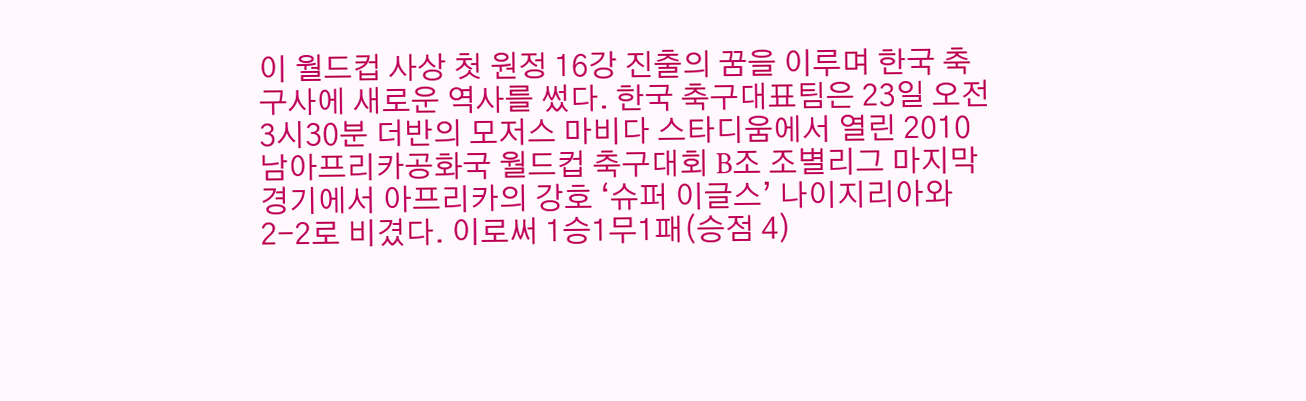이 월드컵 사상 첫 원정 16강 진출의 꿈을 이루며 한국 축구사에 새로운 역사를 썼다. 한국 축구대표팀은 23일 오전 3시30분 더반의 모저스 마비다 스타디움에서 열린 2010 남아프리카공화국 월드컵 축구대회 B조 조별리그 마지막 경기에서 아프리카의 강호 ‘슈퍼 이글스’ 나이지리아와 2-2로 비겼다. 이로써 1승1무1패(승점 4)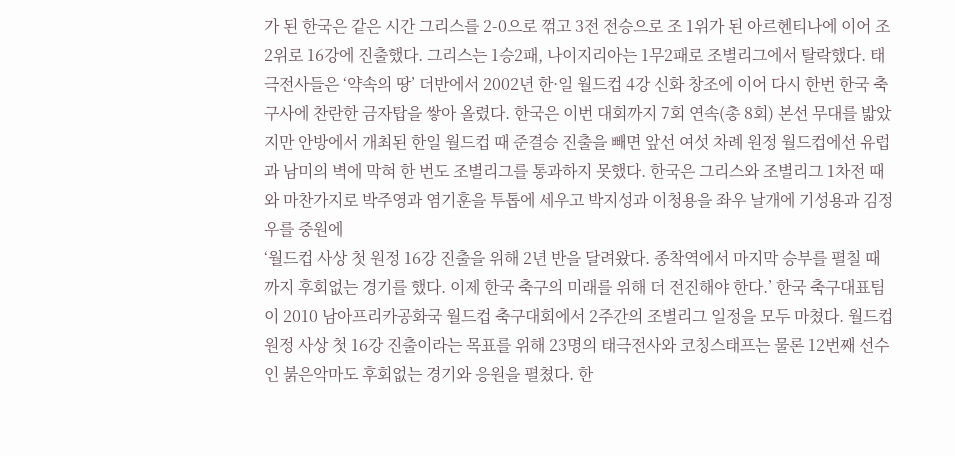가 된 한국은 같은 시간 그리스를 2-0으로 꺾고 3전 전승으로 조 1위가 된 아르헨티나에 이어 조 2위로 16강에 진출했다. 그리스는 1승2패, 나이지리아는 1무2패로 조별리그에서 탈락했다. 태극전사들은 ‘약속의 땅’ 더반에서 2002년 한·일 월드컵 4강 신화 창조에 이어 다시 한번 한국 축구사에 찬란한 금자탑을 쌓아 올렸다. 한국은 이번 대회까지 7회 연속(총 8회) 본선 무대를 밟았지만 안방에서 개최된 한일 월드컵 때 준결승 진출을 빼면 앞선 여섯 차례 원정 월드컵에선 유럽과 남미의 벽에 막혀 한 번도 조별리그를 통과하지 못했다. 한국은 그리스와 조별리그 1차전 때와 마찬가지로 박주영과 염기훈을 투톱에 세우고 박지성과 이청용을 좌우 날개에 기성용과 김정우를 중원에
‘월드컵 사상 첫 원정 16강 진출을 위해 2년 반을 달려왔다. 종착역에서 마지막 승부를 펼칠 때까지 후회없는 경기를 했다. 이제 한국 축구의 미래를 위해 더 전진해야 한다.’ 한국 축구대표팀이 2010 남아프리카공화국 월드컵 축구대회에서 2주간의 조별리그 일정을 모두 마쳤다. 월드컵 원정 사상 첫 16강 진출이라는 목표를 위해 23명의 태극전사와 코칭스태프는 물론 12번째 선수인 붉은악마도 후회없는 경기와 응원을 펼쳤다. 한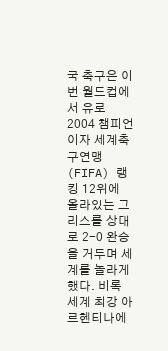국 축구은 이번 월드컵에서 유로 2004 챔피언이자 세계축구연맹(FIFA) 랭킹 12위에 올라있는 그리스를 상대로 2-0 완승을 거두며 세계를 놀라게 했다. 비록 세계 최강 아르헨티나에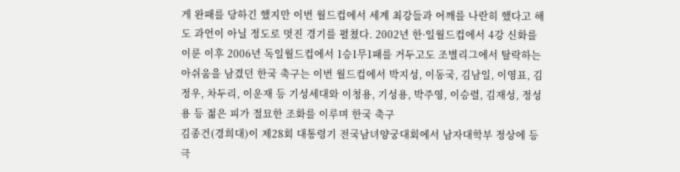게 완패를 당하긴 했지만 이번 월드컵에서 세계 최강들과 어깨를 나란히 했다고 해도 과언이 아닐 정도로 멋진 경기를 펼쳤다. 2002년 한·일월드컵에서 4강 신화를 이룬 이후 2006년 독일월드컵에서 1승1무1패를 거두고도 조별리그에서 탈락하는 아쉬움을 남겼던 한국 축구는 이번 월드컵에서 박지성, 이동국, 김남일, 이영표, 김정우, 차두리, 이운재 등 기성세대와 이청용, 기성용, 박주영, 이승렬, 김재성, 정성용 등 젊은 피가 절묘한 조화를 이루며 한국 축구
김종건(경희대)이 제28회 대통령기 전국남녀양궁대회에서 남자대학부 정상에 등극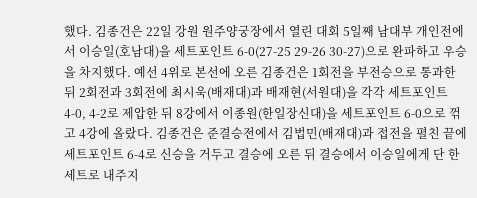했다. 김종건은 22일 강원 원주양궁장에서 열린 대회 5일째 남대부 개인전에서 이승일(호남대)을 세트포인트 6-0(27-25 29-26 30-27)으로 완파하고 우승을 차지했다. 예선 4위로 본선에 오른 김종건은 1회전을 부전승으로 통과한 뒤 2회전과 3회전에 최시욱(배재대)과 배재현(서원대)을 각각 세트포인트 4-0, 4-2로 제압한 뒤 8강에서 이종원(한일장신대)을 세트포인트 6-0으로 꺾고 4강에 올랐다. 김종건은 준결승전에서 김법민(배재대)과 접전을 펼친 끝에 세트포인트 6-4로 신승을 거두고 결승에 오른 뒤 결승에서 이승일에게 단 한 세트로 내주지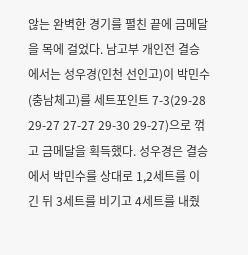않는 완벽한 경기를 펼친 끝에 금메달을 목에 걸었다. 남고부 개인전 결승에서는 성우경(인천 선인고)이 박민수(충남체고)를 세트포인트 7-3(29-28 29-27 27-27 29-30 29-27)으로 꺾고 금메달을 획득했다. 성우경은 결승에서 박민수를 상대로 1,2세트를 이긴 뒤 3세트를 비기고 4세트를 내줬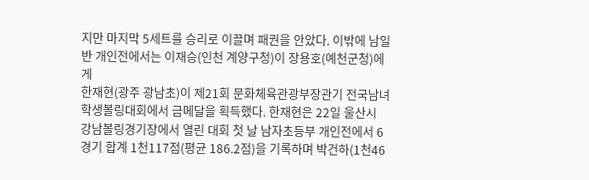지만 마지막 5세트를 승리로 이끌며 패권을 안았다. 이밖에 남일반 개인전에서는 이재승(인천 계양구청)이 장용호(예천군청)에게
한재현(광주 광남초)이 제21회 문화체육관광부장관기 전국남녀학생볼링대회에서 금메달을 획득했다. 한재현은 22일 울산시 강남볼링경기장에서 열린 대회 첫 날 남자초등부 개인전에서 6경기 합계 1천117점(평균 186.2점)을 기록하며 박건하(1천46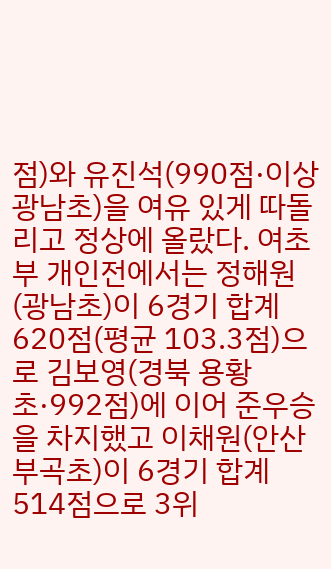점)와 유진석(990점·이상 광남초)을 여유 있게 따돌리고 정상에 올랐다. 여초부 개인전에서는 정해원(광남초)이 6경기 합계 620점(평균 103.3점)으로 김보영(경북 용황초·992점)에 이어 준우승을 차지했고 이채원(안산 부곡초)이 6경기 합계 514점으로 3위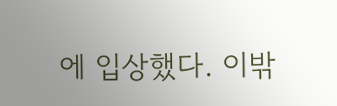에 입상했다. 이밖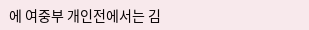에 여중부 개인전에서는 김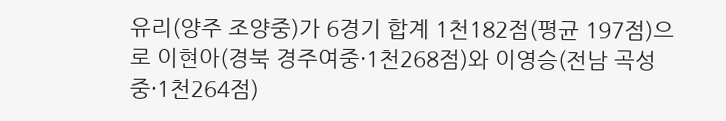유리(양주 조양중)가 6경기 합계 1천182점(평균 197점)으로 이현아(경북 경주여중·1천268점)와 이영승(전남 곡성중·1천264점)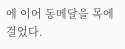에 이어 동메달을 목에 걸었다.